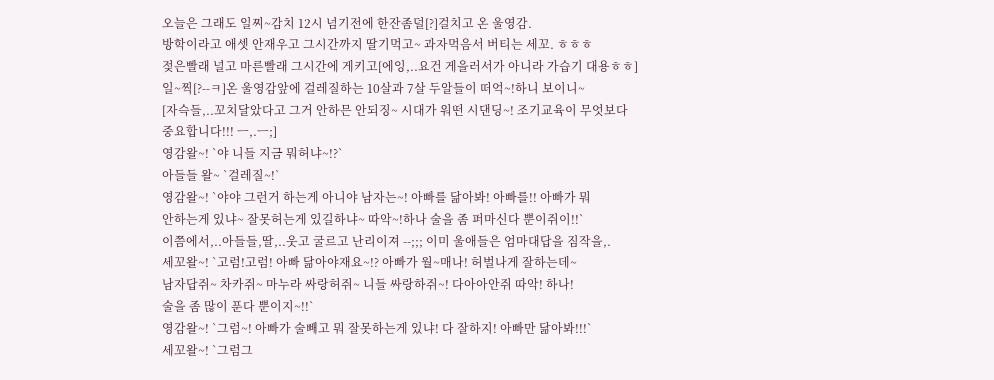오늘은 그래도 일찌~감치 12시 넘기전에 한잔좀덜[?]걸치고 온 울영감.
방학이라고 애셋 안재우고 그시간까지 딸기먹고~ 과자먹음서 버티는 세꼬. ㅎㅎㅎ
젖은빨래 널고 마른빨래 그시간에 게키고[에잉,..요건 게을러서가 아니라 가습기 대용ㅎㅎ]
일~찍[?--ㅋ]온 울영감앞에 걸레질하는 10살과 7살 두알들이 떠억~!하니 보이니~
[자슥들,..꼬치달았다고 그거 안하믄 안되징~ 시대가 워떤 시댄딩~! 조기교육이 무엇보다
중요합니다!!! ㅡ,.ㅡ;]
영감왈~! `야 니들 지금 뭐허냐~!?`
아들들 왈~ `걸레질~!`
영감왈~! `야야 그런거 하는게 아니야 남자는~! 아빠를 닮아봐! 아빠를!! 아빠가 뭐
안하는게 있냐~ 잘못허는게 있길하냐~ 따악~!하나 술을 좀 퍼마신다 뿐이쥐이!!`
이쯤에서,..아들들,딸,..웃고 굴르고 난리이져 --;;; 이미 울애들은 엄마대답을 짐작을,.
세꼬왈~! `고럼!고럼! 아빠 닮아야재요~!? 아빠가 월~매나! 허벌나게 잘하는데~
남자답쥐~ 차카쥐~ 마누라 싸랑허쥐~ 니들 싸랑하쥐~! 다아아안쥐 따악! 하나!
술을 좀 많이 푼다 뿐이지~!!`
영감왈~! `그럼~! 아빠가 술빼고 뭐 잘못하는게 있냐! 다 잘하지! 아빠만 닮아봐!!!`
세꼬왈~! `그럼그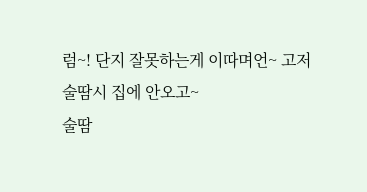럼~! 단지 잘못하는게 이따며언~ 고저 술땀시 집에 안오고~
술땀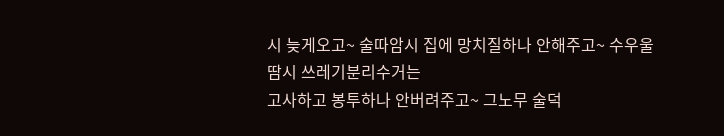시 늦게오고~ 술따암시 집에 망치질하나 안해주고~ 수우울땀시 쓰레기분리수거는
고사하고 봉투하나 안버려주고~ 그노무 술덕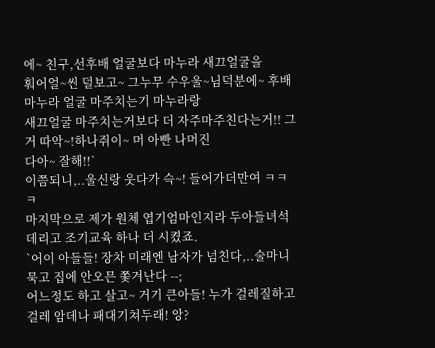에~ 친구,선후배 얼굴보다 마누라 새끄얼굴을
훠어얼~씬 덜보고~ 그누무 수우울~님덕분에~ 후배마누라 얼굴 마주치는기 마누라랑
새끄얼굴 마주치는거보다 더 자주마주친다는거!! 그거 따악~!하나쥐이~ 머 아빤 나머진
다아~ 잘해!!`
이쯤되니,..울신랑 웃다가 슥~! 들어가더만여 ㅋㅋㅋ
마지막으로 제가 원체 엽기엄마인지라 두아들녀석데리고 조기교육 하나 더 시켰죠.
`어이 아들들! 장차 미래엔 남자가 넘친다,..술마니묵고 집에 안오믄 쫓겨난다 --;
어느정도 하고 살고~ 거기 큰아들! 누가 걸레질하고 걸레 암데나 패대기쳐두래! 앙?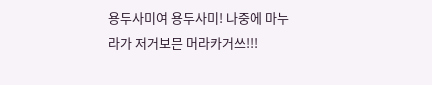용두사미여 용두사미! 나중에 마누라가 저거보믄 머라카거쓰!!!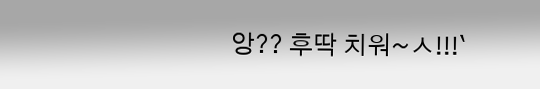앙?? 후딱 치워~ㅅ!!!`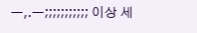ㅡ,.ㅡ;;;;;;;;;;; 이상 세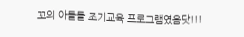꼬의 아들들 조기교육 프로그램였음닷!!!